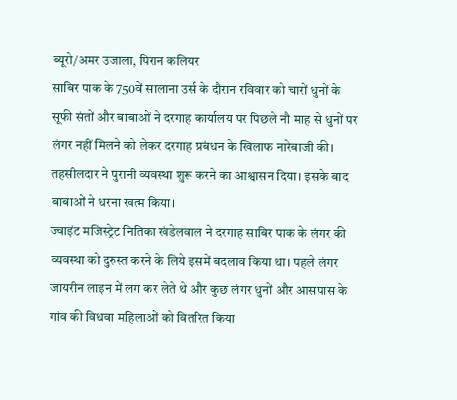ब्यूरो/अमर उजाला, पिरान कलियर
साबिर पाक के 750वें सालाना उर्स के दौरान रविवार को चारों धुनों के सूफी संतों और बाबाओं ने दरगाह कार्यालय पर पिछले नौ माह से धुनों पर लंगर नहीं मिलने को लेकर दरगाह प्रबंधन के खिलाफ नारेबाजी की। तहसीलदार ने पुरानी व्यवस्था शुरू करने का आश्वासन दिया। इसके बाद बाबाओं ने धरना खत्म किया।
ज्वाइंट मजिस्ट्रेट नितिका खंडेलवाल ने दरगाह साबिर पाक के लंगर की व्यवस्था को दुरुस्त करने के लिये इसमें बदलाव किया था। पहले लंगर जायरीन लाइन में लग कर लेते थे और कुछ लंगर धुनों और आसपास के गांव की विधवा महिलाओं को वितरित किया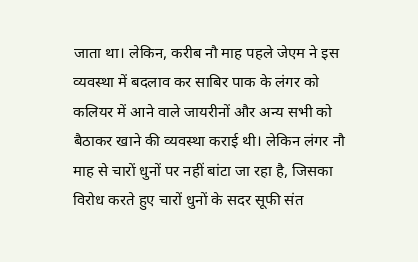जाता था। लेकिन, करीब नौ माह पहले जेएम ने इस व्यवस्था में बदलाव कर साबिर पाक के लंगर को कलियर में आने वाले जायरीनों और अन्य सभी को बैठाकर खाने की व्यवस्था कराई थी। लेकिन लंगर नौ माह से चारों धुनों पर नहीं बांटा जा रहा है, जिसका विरोध करते हुए चारों धुनों के सदर सूफी संत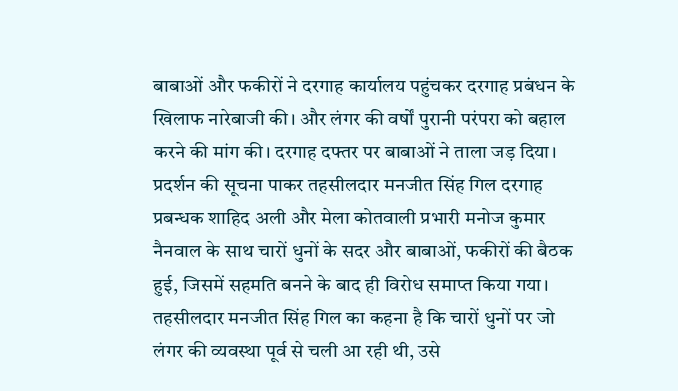बाबाओं और फकीरों ने दरगाह कार्यालय पहुंचकर दरगाह प्रबंधन के खिलाफ नारेबाजी की। और लंगर की वर्षों पुरानी परंपरा को बहाल करने की मांग की। दरगाह दफ्तर पर बाबाओं ने ताला जड़ दिया। प्रदर्शन की सूचना पाकर तहसीलदार मनजीत सिंह गिल दरगाह प्रबन्धक शाहिद अली और मेला कोतवाली प्रभारी मनोज कुमार नैनवाल के साथ चारों धुनों के सदर और बाबाओं, फकीरों की बैठक हुई, जिसमें सहमति बनने के बाद ही विरोध समाप्त किया गया।
तहसीलदार मनजीत सिंह गिल का कहना है कि चारों धुनों पर जो लंगर की व्यवस्था पूर्व से चली आ रही थी, उसे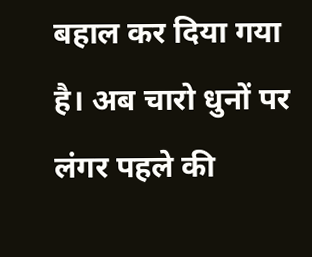बहाल कर दिया गया है। अब चारो धुनों पर लंगर पहले की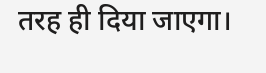तरह ही दिया जाएगा।